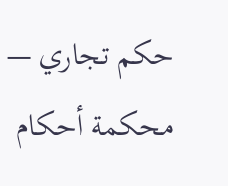حكم تجاري — محكمة أحكام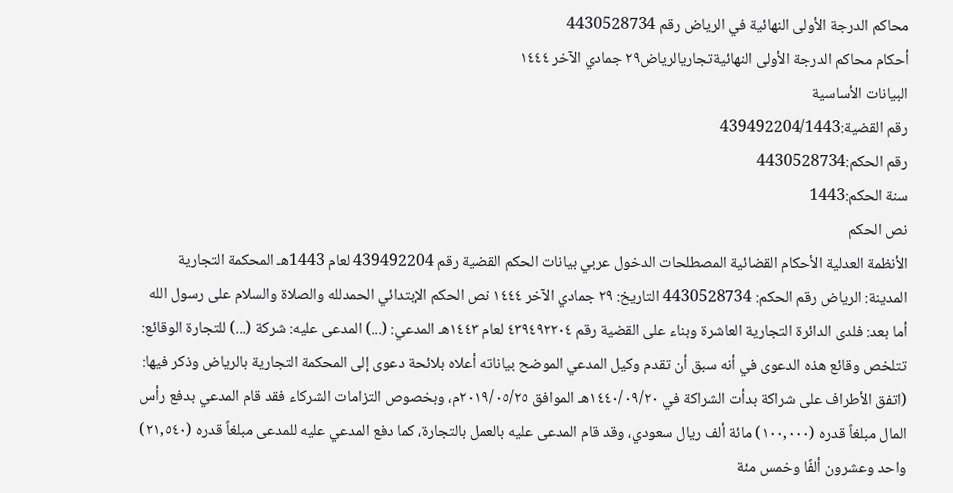محاكم الدرجة الأولى النهائية في الرياض رقم 4430528734
أحكام محاكم الدرجة الأولى النهائيةتجاريالرياض٢٩ جمادي الآخر ١٤٤٤
البيانات الأساسية
رقم القضية:439492204/1443
رقم الحكم:4430528734
سنة الحكم:1443
نص الحكم
الأنظمة العدلية الأحكام القضائية المصطلحات الدخول عربي بيانات الحكم القضية رقم 439492204 لعام 1443هـ المحكمة التجارية المدينة: الرياض رقم الحكم: 4430528734 التاريخ: ٢٩ جمادي الآخر ١٤٤٤ نص الحكم الإبتدائي الحمدلله والصلاة والسلام على رسول الله أما بعد: فلدى الدائرة التجارية العاشرة وبناء على القضية رقم ٤٣٩٤٩٢٢٠٤ لعام ١٤٤٣هـ المدعي: (...) المدعى عليه: شركة (...) للتجارة الوقائع: تتلخص وقائع هذه الدعوى في أنه سبق أن تقدم وكيل المدعي الموضح بياناته أعلاه بلائحة دعوى إلى المحكمة التجارية بالرياض وذكر فيها: (اتفق الأطراف على شراكة بدأت الشراكة في ١٤٤٠/٠٩/٢٠هـ الموافق ٢٠١٩/٠٥/٢٥م، وبخصوص التزامات الشركاء فقد قام المدعي بدفع رأس المال مبلغاً قدره (١٠٠,٠٠٠) مائة ألف ريال سعودي، وقد قام المدعى عليه بالعمل بالتجارة، كما دفع المدعي عليه للمدعى مبلغاً قدره (٢١,٥٤٠) واحد وعشرون ألفًا وخمس مئة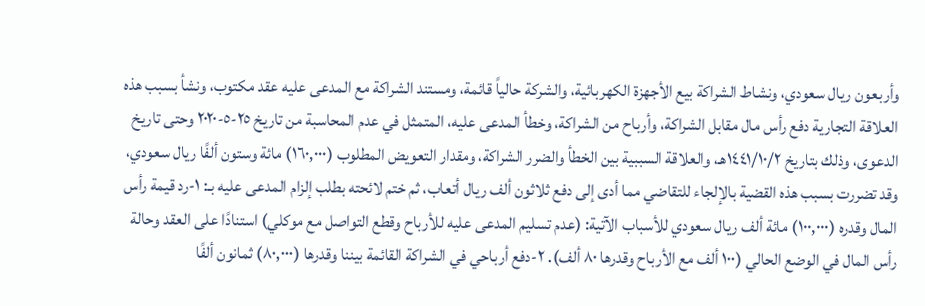وأربعون ريال سعودي، ونشاط الشراكة بيع الأجهزة الكهربائية، والشركة حالياً قائمة، ومستند الشراكة مع المدعى عليه عقد مكتوب، ونشأ بسبب هذه العلاقة التجارية دفع رأس مال مقابل الشراكة، وأرباح من الشراكة، وخطأ المدعى عليه، المتمثل في عدم المحاسبة من تاريخ ٢٥-٥-٢٠٢٠ وحتى تاريخ الدعوى، وذلك بتاريخ ١٤٤١/١٠/٢هـ، والعلاقة السببية بين الخطأ والضرر الشراكة، ومقدار التعويض المطلوب (١٦٠,٠٠٠) مائة وستون ألفًا ريال سعودي، وقد تضررت بسبب هذه القضية بالإلجاء للتقاضي مما أدى إلى دفع ثلاثون ألف ريال أتعاب، ثم ختم لائحته بطلب إلزام المدعى عليه بـ: ١-رد قيمة رأس المال وقدره (١٠٠,٠٠٠) مائة ألف ريال سعودي للأسباب الآتية: (عدم تسليم المدعى عليه للأرباح وقطع التواصل مع موكلي) استنادًا على العقد وحالة رأس المال في الوضع الحالي (١٠٠ ألف مع الأرباح وقدرها ٨٠ ألف). ٢-دفع أرباحي في الشراكة القائمة بيننا وقدرها (٨٠,٠٠٠) ثمانون ألفًا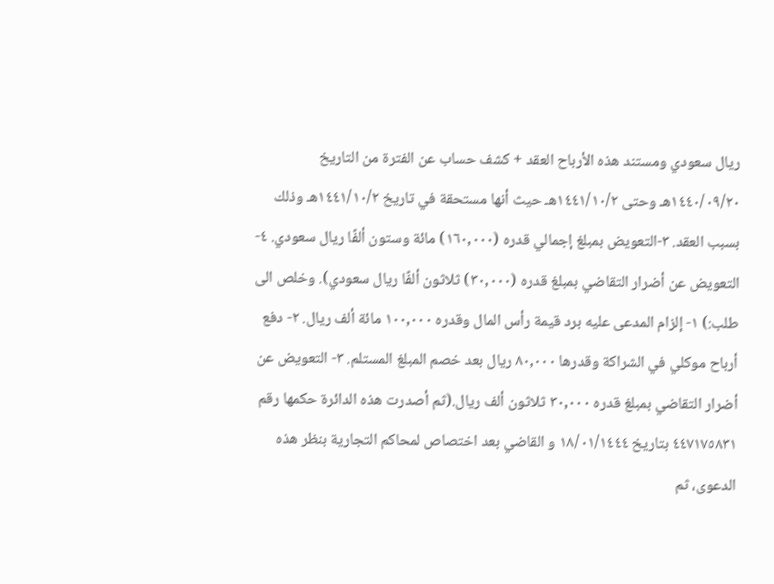ريال سعودي ومستند هذه الأرباح العقد + كشف حساب عن الفترة من التاريخ ١٤٤٠/٠٩/٢٠هـ وحتى ١٤٤١/١٠/٢هـ حيث أنها مستحقة في تاريخ ١٤٤١/١٠/٢هـ وذلك بسبب العقد. ٣-التعويض بمبلغ إجمالي قدره (١٦٠,٠٠٠) مائة وستون ألفًا ريال سعودي. ٤-التعويض عن أضرار التقاضي بمبلغ قدره (٣٠,٠٠٠) ثلاثون ألفًا ريال سعودي). وخلص الى طلب:) ١- إلزام المدعى عليه برد قيمة رأس المال وقدره ١٠٠,٠٠٠ مائة ألف ريال. ٢- دفع أرباح موكلي في الشراكة وقدرها ٨٠,٠٠٠ ريال بعد خصم المبلغ المستلم. ٣- التعويض عن أضرار التقاضي بمبلغ قدره ٣٠,٠٠٠ ثلاثون ألف ريال.(ثم أصدرت هذه الدائرة حكمها رقم ٤٤٧١٧٥٨٣١ بتاريخ ١٨/٠١/١٤٤٤ و القاضي بعد اختصاص لمحاكم التجارية بنظر هذه الدعوى، ثم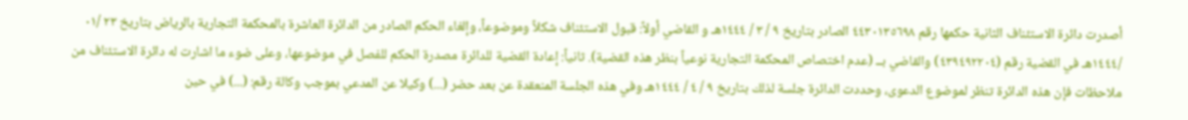أصدرت دائرة الاستئناف الثانية حكمها رقم ٤٤٣٠١٣٥٦٩٨ الصادر بتاريخ ٩ / ٣ / ١٤٤٤هـ و القاضي أولاً: قبول الاستئناف شكلاً وموضوعاً، وإلغاء الحكم الصادر من الدائرة العاشرة بالمحكمة التجارية بالرياض بتاريخ ٢٣ /٠١ /١٤٤٤هـ في القضية رقم (٤٣٩٤٩٢٢٠٤) والقاضي بــ (عدم اختصاص المحكمة التجارية نوعياً بنظر هذه القضية). ثانياً: إعادة القضية للدائرة مصدرة الحكم للفصل في موضوعها، وعلى ضوء ما اشارت له دائرة الاستئناف من ملاحظات فإن هذه الدائرة تنظر لموضوع الدعوى، وحددت الدائرة جلسة لذلك بتاريخ ٩ / ٤ / ١٤٤٤هـ وفي هذه الجلسة المنعقدة عن بعد حضر (...) وكيلا عن المدعي بموجب وكالة رقم: (...) في حين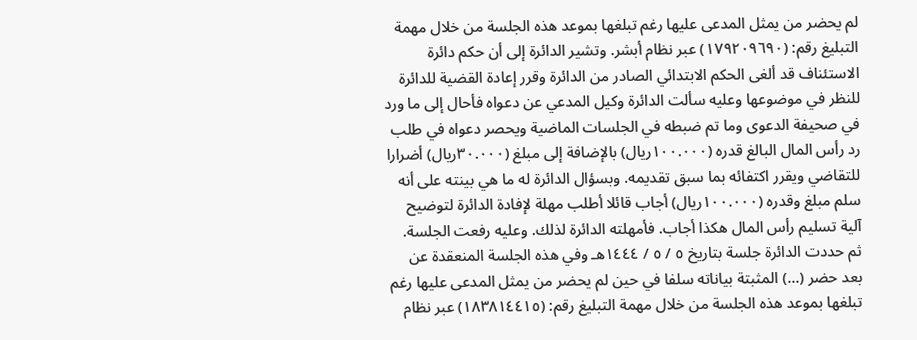لم يحضر من يمثل المدعى عليها رغم تبلغها بموعد هذه الجلسة من خلال مهمة التبليغ رقم: (١٧٩٢٠٩٦٩٠) عبر نظام أبشر. وتشير الدائرة إلى أن حكم دائرة الاستئناف قد ألغى الحكم الابتدائي الصادر من الدائرة وقرر إعادة القضية للدائرة للنظر في موضوعها وعليه سألت الدائرة وكيل المدعي عن دعواه فأحال إلى ما ورد في صحيفة الدعوى وما تم ضبطه في الجلسات الماضية ويحصر دعواه في طلب رد رأس المال البالغ قدره (١٠٠.٠٠٠ريال) بالإضافة إلى مبلغ (٣٠.٠٠٠ريال) أضرارا للتقاضي ويقرر اكتفائه بما سبق تقديمه. وبسؤال الدائرة له ما هي بينته على أنه سلم مبلغ وقدره (١٠٠.٠٠٠ريال) أجاب قائلا أطلب مهلة لإفادة الدائرة لتوضيح آلية تسليم رأس المال هكذا أجاب. فأمهلته الدائرة لذلك. وعليه رفعت الجلسة. ثم حددت الدائرة جلسة بتاريخ ٥ / ٥ / ١٤٤٤هـ وفي هذه الجلسة المنعقدة عن بعد حضر (...) المثبتة بياناته سلفا في حين لم يحضر من يمثل المدعى عليها رغم تبلغها بموعد هذه الجلسة من خلال مهمة التبليغ رقم: (١٨٣٨١٤٤١٥) عبر نظام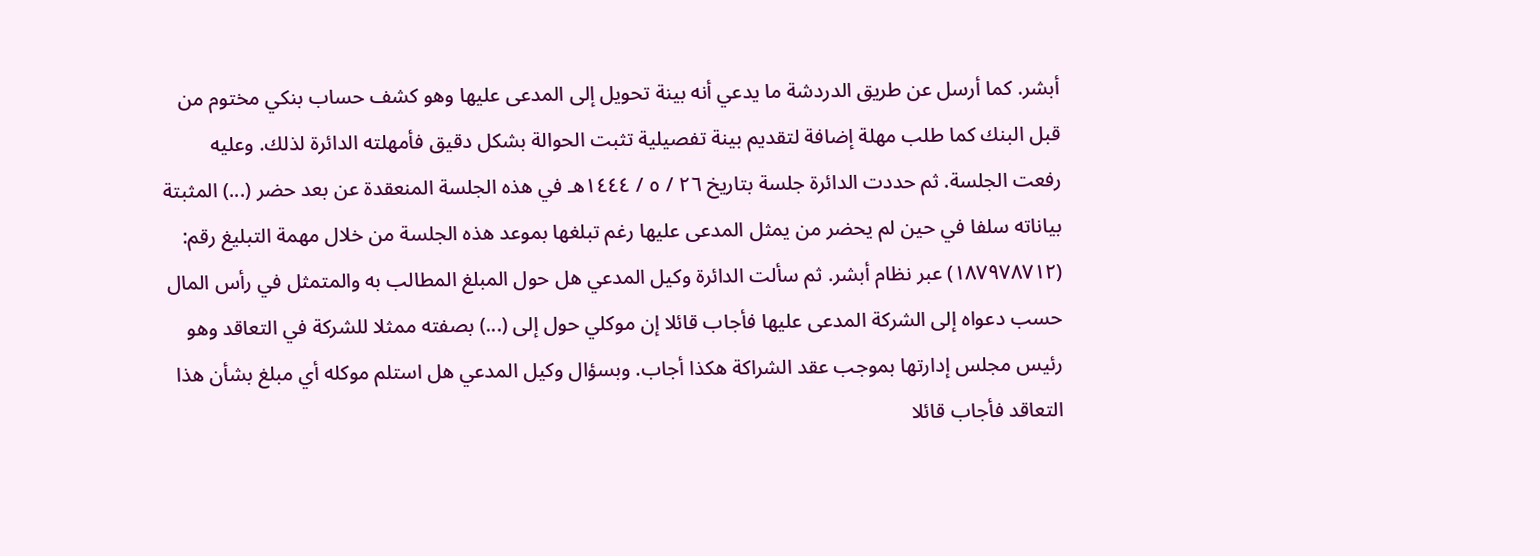أبشر. كما أرسل عن طريق الدردشة ما يدعي أنه بينة تحويل إلى المدعى عليها وهو كشف حساب بنكي مختوم من قبل البنك كما طلب مهلة إضافة لتقديم بينة تفصيلية تثبت الحوالة بشكل دقيق فأمهلته الدائرة لذلك. وعليه رفعت الجلسة. ثم حددت الدائرة جلسة بتاريخ ٢٦ / ٥ / ١٤٤٤هـ في هذه الجلسة المنعقدة عن بعد حضر (...) المثبتة بياناته سلفا في حين لم يحضر من يمثل المدعى عليها رغم تبلغها بموعد هذه الجلسة من خلال مهمة التبليغ رقم: (١٨٧٩٧٨٧١٢) عبر نظام أبشر. ثم سألت الدائرة وكيل المدعي هل حول المبلغ المطالب به والمتمثل في رأس المال حسب دعواه إلى الشركة المدعى عليها فأجاب قائلا إن موكلي حول إلى (...) بصفته ممثلا للشركة في التعاقد وهو رئيس مجلس إدارتها بموجب عقد الشراكة هكذا أجاب. وبسؤال وكيل المدعي هل استلم موكله أي مبلغ بشأن هذا التعاقد فأجاب قائلا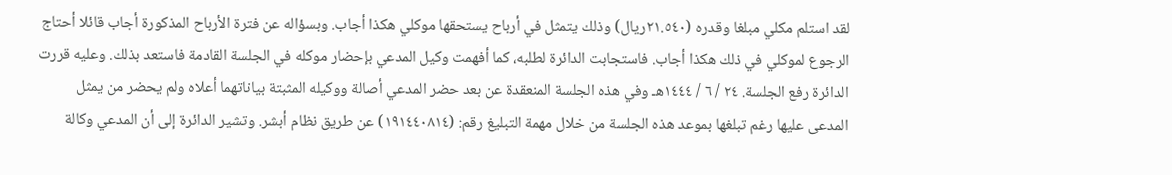لقد استلم مكلي مبلغا وقدره (٢١.٥٤٠ريال) وذلك يتمثل في أرباح يستحقها موكلي هكذا أجاب. وبسؤاله عن فترة الأرباح المذكورة أجاب قائلا أحتاج الرجوع لموكلي في ذلك هكذا أجاب. فاستجابت الدائرة لطلبه، كما أفهمت وكيل المدعي بإحضار موكله في الجلسة القادمة فاستعد بذلك. وعليه قررت الدائرة رفع الجلسة. ٢٤ / ٦ / ١٤٤٤هـ وفي هذه الجلسة المنعقدة عن بعد حضر المدعي أصالة ووكيله المثبتة بياناتهما أعلاه ولم يحضر من يمثل المدعى عليها رغم تبلغها بموعد هذه الجلسة من خلال مهمة التبليغ رقم: (١٩١٤٤٠٨١٤) عن طريق نظام أبشر. وتشير الدائرة إلى أن المدعي وكالة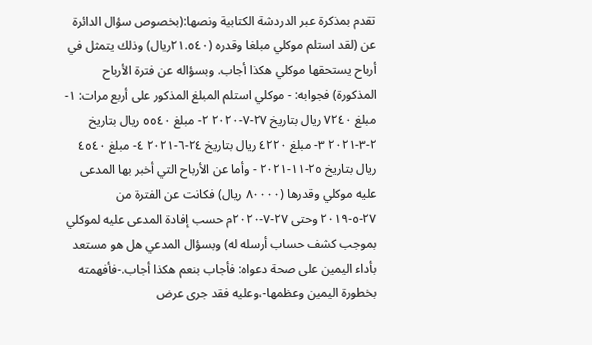تقدم بمذكرة عبر الدردشة الكتابية ونصها:(بخصوص سؤال الدائرة عن (لقد استلم موكلي مبلغا وقدره (٢١.٥٤٠ريال) وذلك يتمثل في أرباح يستحقها موكلي هكذا أجاب. وبسؤاله عن فترة الأرباح المذكورة) فجوابه: - موكلي استلم المبلغ المذكور على أربع مرات: ١- مبلغ ٧٢٤٠ ريال بتاريخ ٢٧-٧-٢٠٢٠ ٢- مبلغ ٥٥٤٠ ريال بتاريخ ٢-٣-٢٠٢١ ٣- مبلغ ٤٢٢٠ ريال بتاريخ ٢٤-٦-٢٠٢١ ٤- مبلغ ٤٥٤٠ ريال بتاريخ ٢٥-١١-٢٠٢١ - وأما عن الأرباح التي أخبر بها المدعى عليه موكلي وقدرها (٨٠٠٠٠ ريال) فكانت عن الفترة من ٢٧-٥-٢٠١٩ وحتى ٢٧-٧-٢٠٢٠م حسب إفادة المدعى عليه لموكلي بموجب كشف حساب أرسله له) وبسؤال المدعي هل هو مستعد بأداء اليمين على صحة دعواه: فأجاب بنعم هكذا أجاب.-فأفهمته بخطورة اليمين وعظمها-،وعليه فقد جرى عرض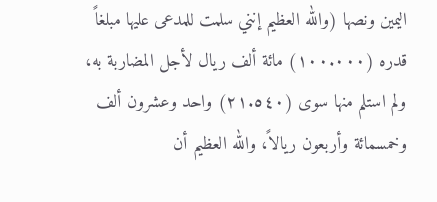اليمين ونصها (والله العظيم إنني سلمت للمدعى عليها مبلغاً قدره (١٠٠.٠٠٠) مائة ألف ريال لأجل المضاربة به، ولم استلم منها سوى (٢١.٥٤٠) واحد وعشرون ألف وخمسمائة وأربعون ريالاً، والله العظيم أن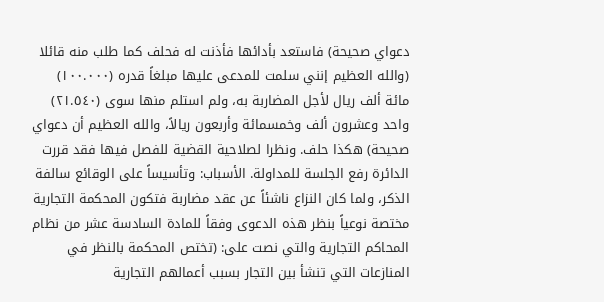دعواي صحيحة) فاستعد بأدائها فأذنت له فحلف كما طلب منه قائلا (والله العظيم إنني سلمت للمدعى عليها مبلغاً قدره (١٠٠.٠٠٠) مائة ألف ريال لأجل المضاربة به، ولم استلم منها سوى (٢١.٥٤٠) واحد وعشرون ألف وخمسمائة وأربعون ريالاً، والله العظيم أن دعواي صحيحة) هكذا حلف. ونظرا لصلاحية القضية للفصل فيها فقد قررت الدائرة رفع الجلسة للمداولة. الأسباب: وتأسيساً على الوقائع سالفة الذكر، ولما كان النزاع ناشئاً عن عقد مضاربة فتكون المحكمة التجارية مختصة نوعياً بنظر هذه الدعوى وفقاً للمادة السادسة عشر من نظام المحاكم التجارية والتي نصت على: (تختص المحكمة بالنظر في المنازعات التي تنشأ بين التجار بسبب أعمالهم التجارية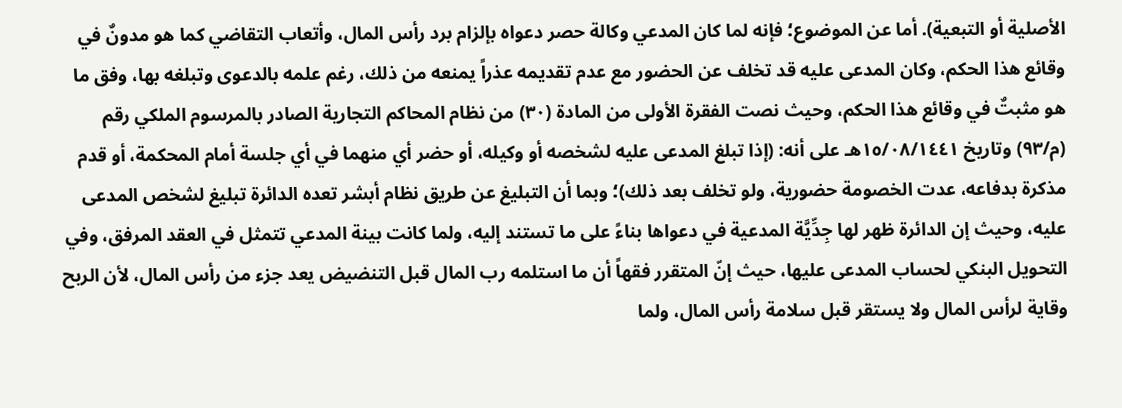الأصلية أو التبعية). أما عن الموضوع؛ فإنه لما كان المدعي وكالة حصر دعواه بإلزام برد رأس المال، وأتعاب التقاضي كما هو مدونٌ في وقائع هذا الحكم، وكان المدعى عليه قد تخلف عن الحضور مع عدم تقديمه عذراً يمنعه من ذلك، رغم علمه بالدعوى وتبلغه بها، وفق ما هو مثبتٌ في وقائع هذا الحكم، وحيث نصت الفقرة الأولى من المادة (٣٠) من نظام المحاكم التجارية الصادر بالمرسوم الملكي رقم (م/٩٣) وتاريخ ١٥/٠٨/١٤٤١هـ على أنه: (إذا تبلغ المدعى عليه لشخصه أو وكيله، أو حضر أي منهما في أي جلسة أمام المحكمة، أو قدم مذكرة بدفاعه، عدت الخصومة حضورية، ولو تخلف بعد ذلك)؛ وبما أن التبليغ عن طريق نظام أبشر تعده الدائرة تبليغ لشخص المدعى عليه، وحيث إن الدائرة ظهر لها جِدِّيَّة المدعية في دعواها بناءً على ما تستند إليه، ولما كانت بينة المدعي تتمثل في العقد المرفق، وفي التحويل البنكي لحساب المدعى عليها، حيث إنّ المتقرر فقهاً أن ما استلمه رب المال قبل التنضيض يعد جزء من رأس المال، لأن الربح وقاية لرأس المال ولا يستقر قبل سلامة رأس المال، ولما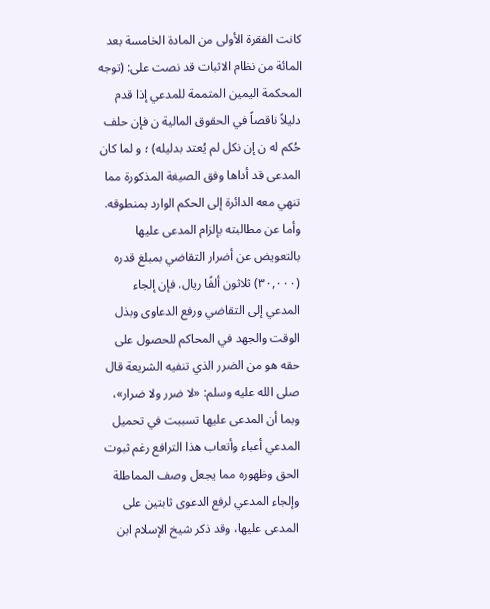كانت الفقرة الأولى من المادة الخامسة بعد المائة من نظام الاثبات قد نصت على: (توجه المحكمة اليمين المتممة للمدعي إذا قدم دليلاً ناقصاً في الحقوق المالية ن فإن حلف حُكم له ن إن نكل لم يُعتد بدليله) ؛ و لما كان المدعى قد أداها وفق الصيغة المذكورة مما تنهي معه الدائرة إلى الحكم الوارد بمنطوقه. وأما عن مطالبته بإلزام المدعى عليها بالتعويض عن أضرار التقاضي بمبلغ قدره (٣٠,٠٠٠) ثلاثون ألفًا ريال. فإن إلجاء المدعي إلى التقاضي ورفع الدعاوى وبذل الوقت والجهد في المحاكم للحصول على حقه هو من الضرر الذي تنفيه الشريعة قال صلى الله عليه وسلم: «لا ضرر ولا ضرار»، وبما أن المدعى عليها تسببت في تحميل المدعي أعباء وأتعاب هذا الترافع رغم ثبوت الحق وظهوره مما يجعل وصف المماطلة وإلجاء المدعي لرفع الدعوى ثابتين على المدعى عليها، وقد ذكر شيخ الإسلام ابن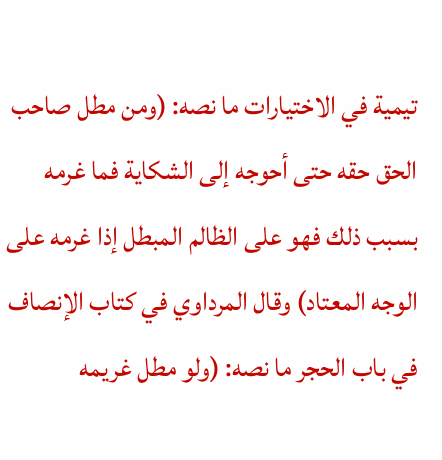تيمية في الاختيارات ما نصه: (ومن مطل صاحب الحق حقه حتى أحوجه إلى الشكاية فما غرمه بسبب ذلك فهو على الظالم المبطل إذا غرمه على الوجه المعتاد) وقال المرداوي في كتاب الإنصاف في باب الحجر ما نصه: (ولو مطل غريمه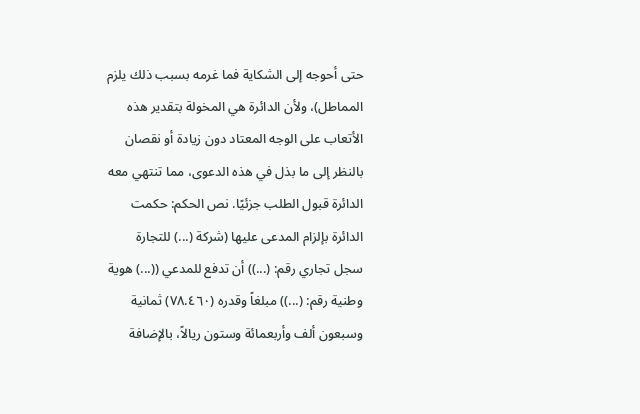حتى أحوجه إلى الشكاية فما غرمه بسبب ذلك يلزم المماطل)، ولأن الدائرة هي المخولة بتقدير هذه الأتعاب على الوجه المعتاد دون زيادة أو نقصان بالنظر إلى ما بذل في هذه الدعوى، مما تنتهي معه الدائرة قبول الطلب جزئيًا. نص الحكم: حكمت الدائرة بإلزام المدعى عليها (شركة (...) للتجارة سجل تجاري رقم: (...)) أن تدفع للمدعي ((...) هوية وطنية رقم: (...)) مبلغاً وقدره (٧٨.٤٦٠) ثمانية وسبعون ألف وأربعمائة وستون ريالاً، بالإضافة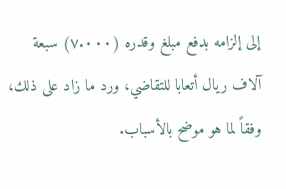إلى إلزامه بدفع مبلغ وقدره (٧.٠٠٠) سبعة آلاف ريال أتعابا للتقاضي، ورد ما زاد على ذلك، وفقاً لما هو موضح بالأسباب.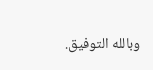وبالله التوفيق.